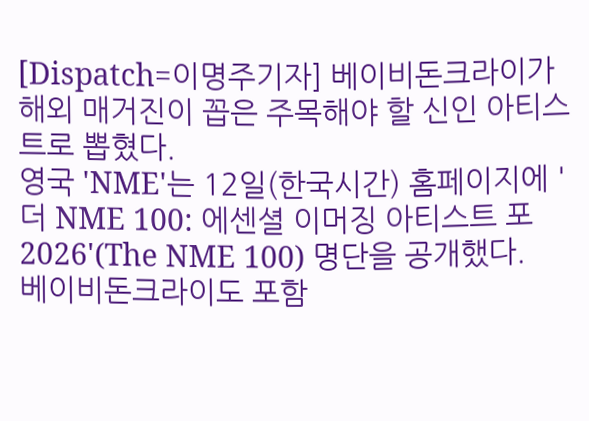[Dispatch=이명주기자] 베이비돈크라이가 해외 매거진이 꼽은 주목해야 할 신인 아티스트로 뽑혔다.
영국 'NME'는 12일(한국시간) 홈페이지에 '더 NME 100: 에센셜 이머징 아티스트 포 2026'(The NME 100) 명단을 공개했다.
베이비돈크라이도 포함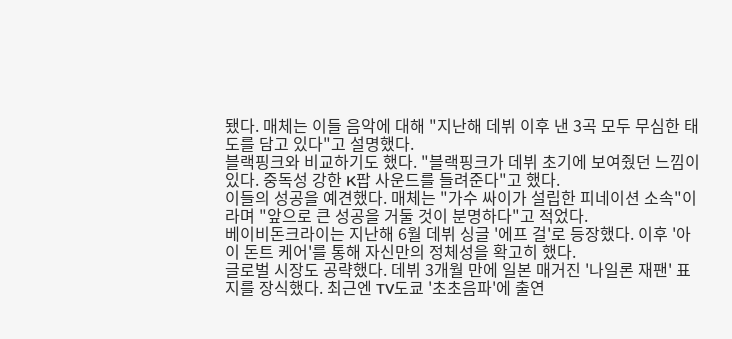됐다. 매체는 이들 음악에 대해 "지난해 데뷔 이후 낸 3곡 모두 무심한 태도를 담고 있다"고 설명했다.
블랙핑크와 비교하기도 했다. "블랙핑크가 데뷔 초기에 보여줬던 느낌이 있다. 중독성 강한 K팝 사운드를 들려준다"고 했다.
이들의 성공을 예견했다. 매체는 "가수 싸이가 설립한 피네이션 소속"이라며 "앞으로 큰 성공을 거둘 것이 분명하다"고 적었다.
베이비돈크라이는 지난해 6월 데뷔 싱글 '에프 걸'로 등장했다. 이후 '아이 돈트 케어'를 통해 자신만의 정체성을 확고히 했다.
글로벌 시장도 공략했다. 데뷔 3개월 만에 일본 매거진 '나일론 재팬' 표지를 장식했다. 최근엔 TV도쿄 '초초음파'에 출연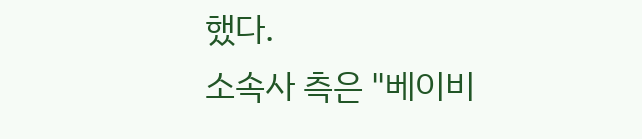했다.
소속사 측은 "베이비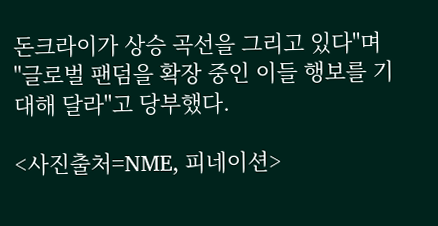돈크라이가 상승 곡선을 그리고 있다"며 "글로벌 팬덤을 확장 중인 이들 행보를 기대해 달라"고 당부했다.

<사진출처=NME, 피네이션>